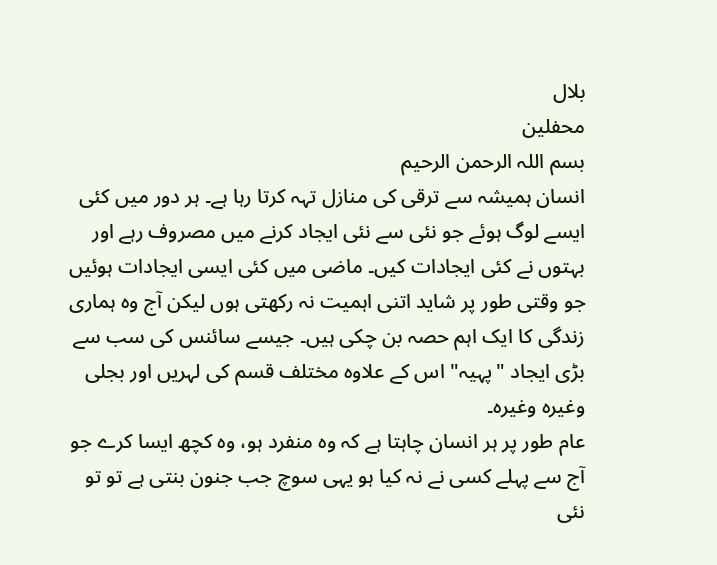بلال
محفلین
بسم اللہ الرحمن الرحیم
انسان ہمیشہ سے ترقی کی منازل تہہ کرتا رہا ہے۔ ہر دور میں کئی ایسے لوگ ہوئے جو نئی سے نئی ایجاد کرنے میں مصروف رہے اور بہتوں نے کئی ایجادات کیں۔ ماضی میں کئی ایسی ایجادات ہوئیں جو وقتی طور پر شاید اتنی اہمیت نہ رکھتی ہوں لیکن آج وہ ہماری زندگی کا ایک اہم حصہ بن چکی ہیں۔ جیسے سائنس کی سب سے بڑی ایجاد "پہیہ" اس کے علاوہ مختلف قسم کی لہریں اور بجلی وغیرہ وغیرہ۔
عام طور پر ہر انسان چاہتا ہے کہ وہ منفرد ہو، وہ کچھ ایسا کرے جو آج سے پہلے کسی نے نہ کیا ہو یہی سوچ جب جنون بنتی ہے تو تو نئی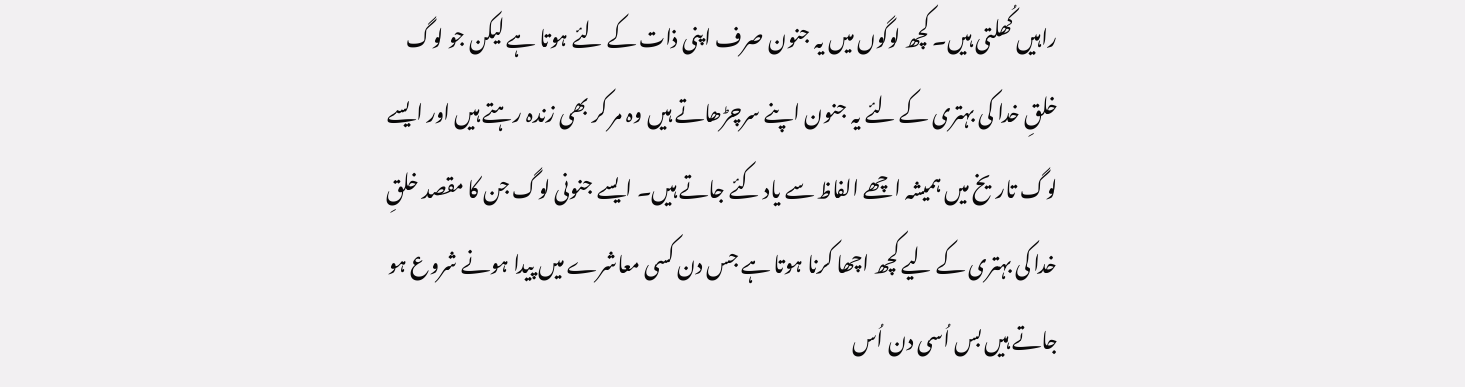راہیں کُھلتی ہیں۔ کچھ لوگوں میں یہ جنون صرف اپنی ذات کے لئے ہوتا ہے لیکن جو لوگ خلقِ خدا کی بہتری کے لئے یہ جنون اپنے سرچڑھاتے ہیں وہ مر کر بھی زندہ رہتے ہیں اور ایسے لوگ تاریخ میں ہمیشہ اچھے الفاظ سے یاد کئے جاتے ہیں۔ ایسے جنونی لوگ جن کا مقصد خلقِ خدا کی بہتری کے لیے کچھ اچھا کرنا ہوتا ہے جس دن کسی معاشرے میں پیدا ہونے شروع ہو جاتے ہیں بس اُسی دن اُس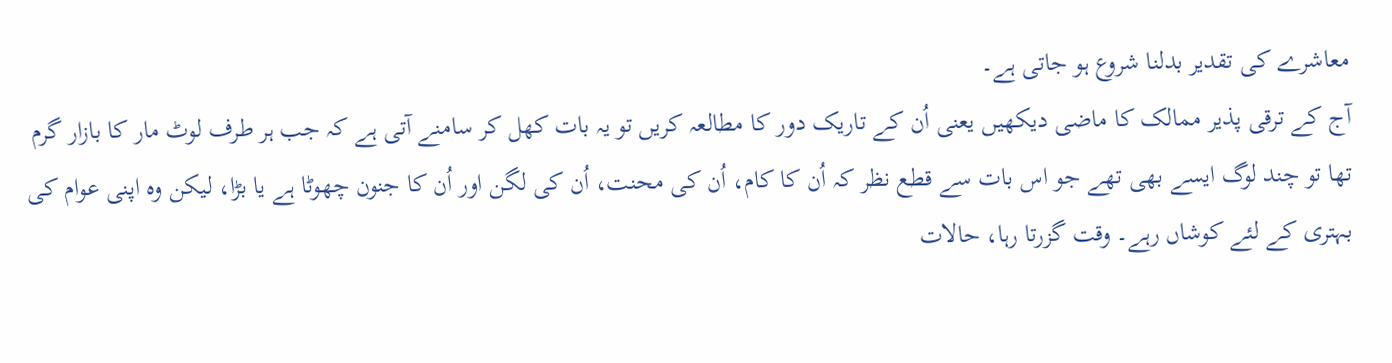معاشرے کی تقدیر بدلنا شروع ہو جاتی ہے۔
آج کے ترقی پذیر ممالک کا ماضی دیکھیں یعنی اُن کے تاریک دور کا مطالعہ کریں تو یہ بات کھل کر سامنے آتی ہے کہ جب ہر طرف لوٹ مار کا بازار گرم تھا تو چند لوگ ایسے بھی تھے جو اس بات سے قطع نظر کہ اُن کا کام، اُن کی محنت، اُن کی لگن اور اُن کا جنون چھوٹا ہے یا بڑا، لیکن وہ اپنی عوام کی بہتری کے لئے کوشاں رہے۔ وقت گزرتا رہا، حالات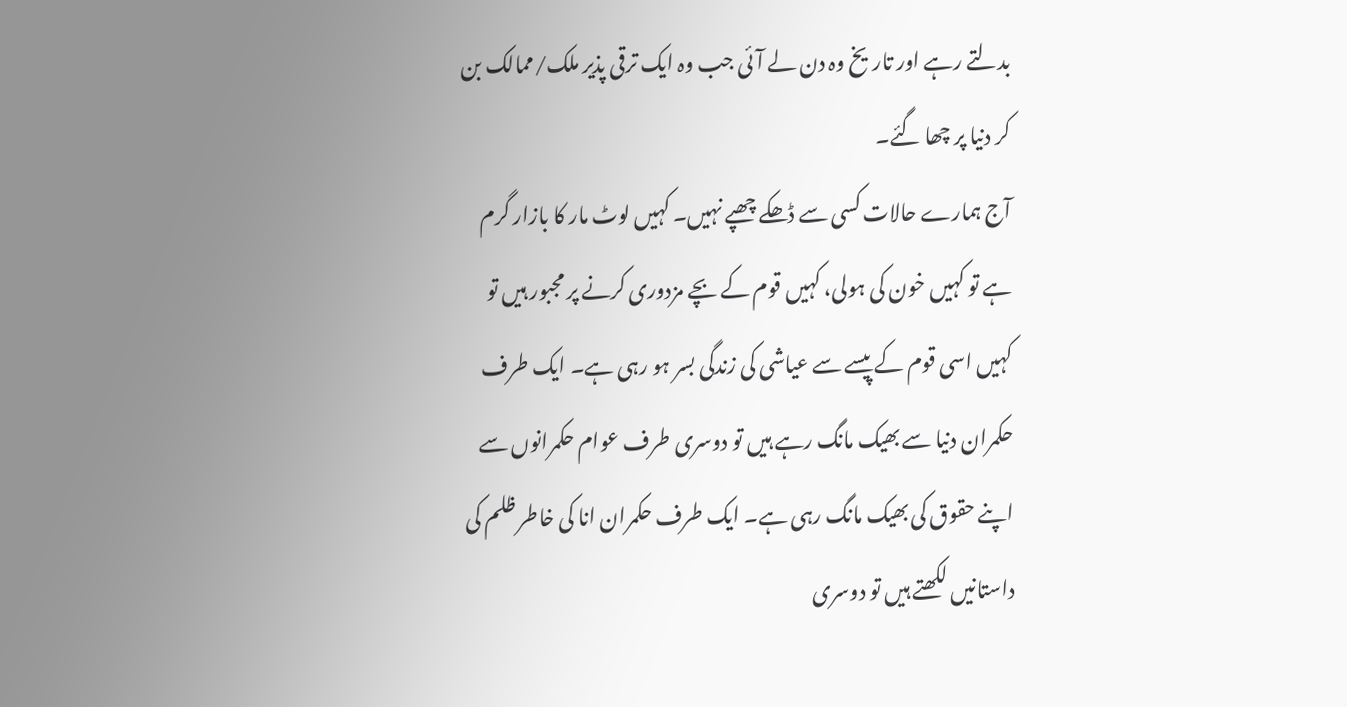بدلتے رہے اور تاریخ وہ دن لے آئی جب وہ ایک ترقی پذیر ملک/ممالک بن کر دنیا پر چھا گئے۔
آج ہمارے حالات کسی سے ڈھکے چھپے نہیں۔ کہیں لوٹ مار کا بازار گرم ہے تو کہیں خون کی ہولی، کہیں قوم کے بچے مزدوری کرنے پر مجبور ہیں تو کہیں اسی قوم کے پیسے سے عیاشی کی زندگی بسر ہو رہی ہے۔ ایک طرف حکمران دنیا سے بھیک مانگ رہے ہیں تو دوسری طرف عوام حکمرانوں سے اپنے حقوق کی بھیک مانگ رہی ہے۔ ایک طرف حکمران انا کی خاطر ظلم کی داستانیں لکھتے ہیں تو دوسری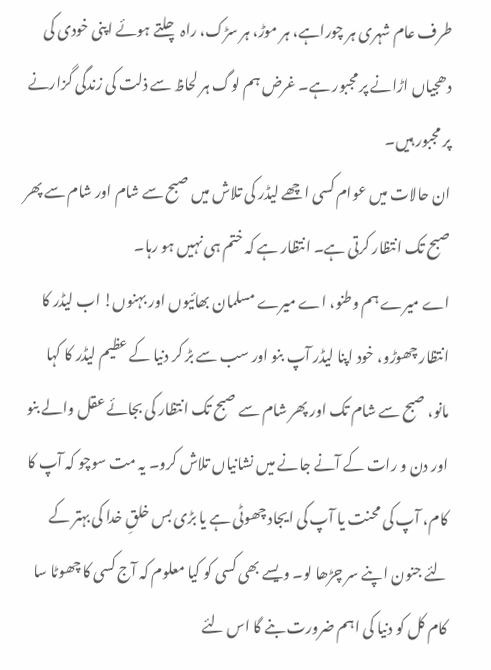طرف عام شہری ہر چوراہے، ہر موڑ، ہر سڑک، راہ چلتے ہوئے اپنی خودی کی دھجیاں اڑانے پر مجبور ہے۔ غرض ہم لوگ ہر لحاظ سے ذلت کی زندگی گزارنے پر مجبور ہیں۔
ان حالات میں عوام کسی اچھے لیڈر کی تلاش میں صبح سے شام اور شام سے پھر صبح تک انتظار کرتی ہے۔ انتظار ہے کہ ختم ہی نہیں ہو رہا۔
اے میرے ہم وطنو، اے میرے مسلمان بھائیوں اور بہنوں! اب لیڈر کا انتظار چھوڑو، خود اپنا لیڈر آپ بنو اور سب سے بڑ کر دنیا کے عظیم لیڈر کا کہا مانو، صبح سے شام تک اور پھر شام سے صبح تک انتظار کی بجائے عقل والے بنو اور دن و رات کے آنے جانے میں نشانیاں تلاش کرو۔ یہ مت سوچو کہ آپ کا کام، آپ کی محنت یا آپ کی ایجاد چھوٹی ہے یا بڑی بس خلقِ خدا کی بہتر کے لئے جنون اپنے سر چڑھا لو۔ ویسے بھی کسی کو کیا معلوم کہ آج کسی کا چھوٹا سا کام کل کو دنیا کی اہم ضرورت بنے گا اس لئے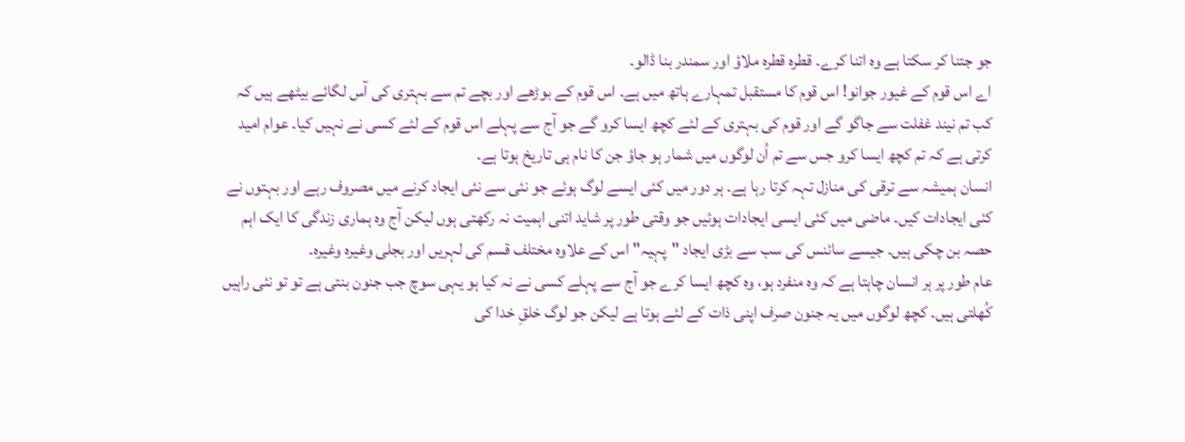جو جتنا کر سکتا ہے وہ اتنا کرے۔ قطرہ قطرہ ملاؤ اور سمندر بنا ڈالو۔
اے اس قوم کے غیور جوانو! اس قوم کا مستقبل تمہارے ہاتھ میں ہے۔ اس قوم کے بوڑھے اور بچے تم سے بہتری کی آس لگائے بیٹھے ہیں کہ کب تم نیند غفلت سے جاگو گے اور قوم کی بہتری کے لئے کچھ ایسا کرو گے جو آج سے پہلے اس قوم کے لئے کسی نے نہیں کیا۔ عوام امید کرتی ہے کہ تم کچھ ایسا کرو جس سے تم اُن لوگوں میں شمار ہو جاؤ جن کا نام ہی تاریخ ہوتا ہے۔
انسان ہمیشہ سے ترقی کی منازل تہہ کرتا رہا ہے۔ ہر دور میں کئی ایسے لوگ ہوئے جو نئی سے نئی ایجاد کرنے میں مصروف رہے اور بہتوں نے کئی ایجادات کیں۔ ماضی میں کئی ایسی ایجادات ہوئیں جو وقتی طور پر شاید اتنی اہمیت نہ رکھتی ہوں لیکن آج وہ ہماری زندگی کا ایک اہم حصہ بن چکی ہیں۔ جیسے سائنس کی سب سے بڑی ایجاد "پہیہ" اس کے علاوہ مختلف قسم کی لہریں اور بجلی وغیرہ وغیرہ۔
عام طور پر ہر انسان چاہتا ہے کہ وہ منفرد ہو، وہ کچھ ایسا کرے جو آج سے پہلے کسی نے نہ کیا ہو یہی سوچ جب جنون بنتی ہے تو تو نئی راہیں کُھلتی ہیں۔ کچھ لوگوں میں یہ جنون صرف اپنی ذات کے لئے ہوتا ہے لیکن جو لوگ خلقِ خدا کی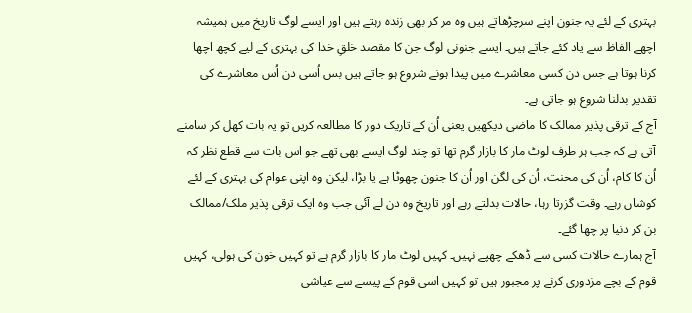بہتری کے لئے یہ جنون اپنے سرچڑھاتے ہیں وہ مر کر بھی زندہ رہتے ہیں اور ایسے لوگ تاریخ میں ہمیشہ اچھے الفاظ سے یاد کئے جاتے ہیں۔ ایسے جنونی لوگ جن کا مقصد خلقِ خدا کی بہتری کے لیے کچھ اچھا کرنا ہوتا ہے جس دن کسی معاشرے میں پیدا ہونے شروع ہو جاتے ہیں بس اُسی دن اُس معاشرے کی تقدیر بدلنا شروع ہو جاتی ہے۔
آج کے ترقی پذیر ممالک کا ماضی دیکھیں یعنی اُن کے تاریک دور کا مطالعہ کریں تو یہ بات کھل کر سامنے آتی ہے کہ جب ہر طرف لوٹ مار کا بازار گرم تھا تو چند لوگ ایسے بھی تھے جو اس بات سے قطع نظر کہ اُن کا کام، اُن کی محنت، اُن کی لگن اور اُن کا جنون چھوٹا ہے یا بڑا، لیکن وہ اپنی عوام کی بہتری کے لئے کوشاں رہے۔ وقت گزرتا رہا، حالات بدلتے رہے اور تاریخ وہ دن لے آئی جب وہ ایک ترقی پذیر ملک/ممالک بن کر دنیا پر چھا گئے۔
آج ہمارے حالات کسی سے ڈھکے چھپے نہیں۔ کہیں لوٹ مار کا بازار گرم ہے تو کہیں خون کی ہولی، کہیں قوم کے بچے مزدوری کرنے پر مجبور ہیں تو کہیں اسی قوم کے پیسے سے عیاشی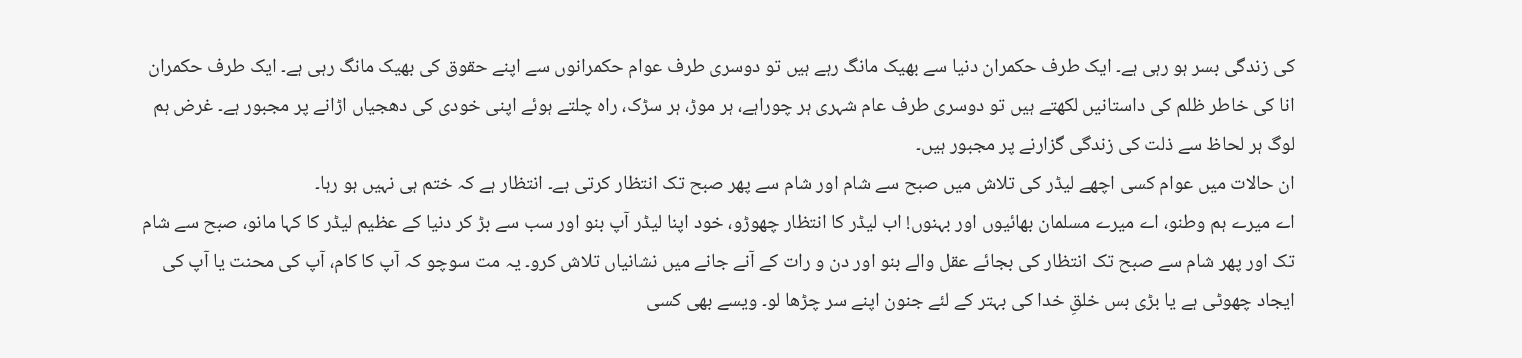کی زندگی بسر ہو رہی ہے۔ ایک طرف حکمران دنیا سے بھیک مانگ رہے ہیں تو دوسری طرف عوام حکمرانوں سے اپنے حقوق کی بھیک مانگ رہی ہے۔ ایک طرف حکمران انا کی خاطر ظلم کی داستانیں لکھتے ہیں تو دوسری طرف عام شہری ہر چوراہے، ہر موڑ، ہر سڑک، راہ چلتے ہوئے اپنی خودی کی دھجیاں اڑانے پر مجبور ہے۔ غرض ہم لوگ ہر لحاظ سے ذلت کی زندگی گزارنے پر مجبور ہیں۔
ان حالات میں عوام کسی اچھے لیڈر کی تلاش میں صبح سے شام اور شام سے پھر صبح تک انتظار کرتی ہے۔ انتظار ہے کہ ختم ہی نہیں ہو رہا۔
اے میرے ہم وطنو، اے میرے مسلمان بھائیوں اور بہنوں! اب لیڈر کا انتظار چھوڑو، خود اپنا لیڈر آپ بنو اور سب سے بڑ کر دنیا کے عظیم لیڈر کا کہا مانو، صبح سے شام تک اور پھر شام سے صبح تک انتظار کی بجائے عقل والے بنو اور دن و رات کے آنے جانے میں نشانیاں تلاش کرو۔ یہ مت سوچو کہ آپ کا کام، آپ کی محنت یا آپ کی ایجاد چھوٹی ہے یا بڑی بس خلقِ خدا کی بہتر کے لئے جنون اپنے سر چڑھا لو۔ ویسے بھی کسی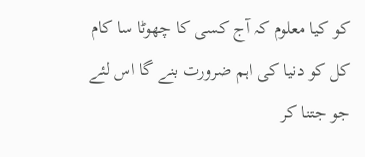کو کیا معلوم کہ آج کسی کا چھوٹا سا کام کل کو دنیا کی اہم ضرورت بنے گا اس لئے جو جتنا کر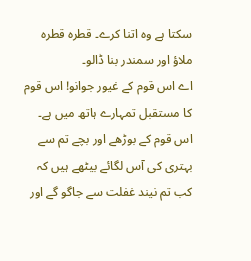سکتا ہے وہ اتنا کرے۔ قطرہ قطرہ ملاؤ اور سمندر بنا ڈالو۔
اے اس قوم کے غیور جوانو! اس قوم کا مستقبل تمہارے ہاتھ میں ہے۔ اس قوم کے بوڑھے اور بچے تم سے بہتری کی آس لگائے بیٹھے ہیں کہ کب تم نیند غفلت سے جاگو گے اور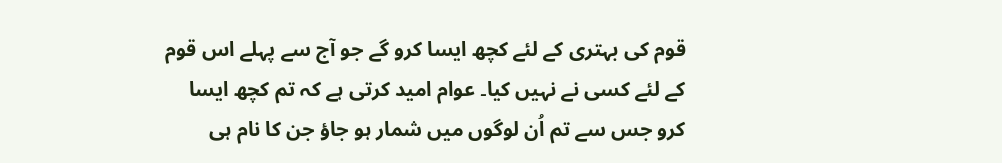قوم کی بہتری کے لئے کچھ ایسا کرو گے جو آج سے پہلے اس قوم کے لئے کسی نے نہیں کیا۔ عوام امید کرتی ہے کہ تم کچھ ایسا کرو جس سے تم اُن لوگوں میں شمار ہو جاؤ جن کا نام ہی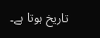تاریخ ہوتا ہے۔